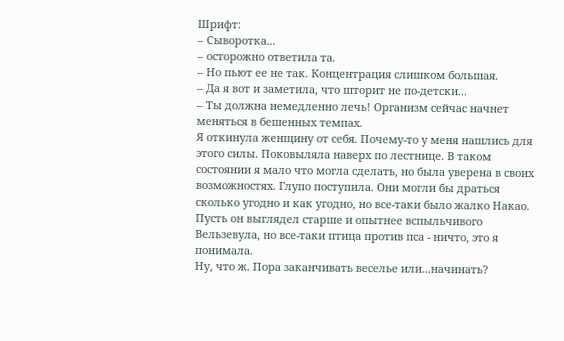Шрифт:
– Сыворотка...
– осторожно ответила та.
– Но пьют ее не так. Концентрация слишком большая.
– Да я вот и заметила, что шторит не по-детски...
– Ты должна немедленно лечь! Организм сейчас начнет меняться в бешенных темпах.
Я откинула женщину от себя. Почему-то у меня нашлись для этого силы. Поковыляла наверх по лестнице. В таком состоянии я мало что могла сделать, но была уверена в своих возможностях. Глупо поступила. Они могли бы драться сколько угодно и как угодно, но все-таки было жалко Накао. Пусть он выглядел старше и опытнее вспыльчивого Вельзевула, но все-таки птица против пса - ничто, это я понимала.
Ну, что ж. Пора заканчивать веселье или...начинать?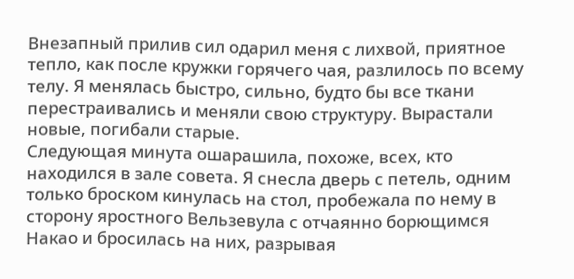Внезапный прилив сил одарил меня с лихвой, приятное тепло, как после кружки горячего чая, разлилось по всему телу. Я менялась быстро, сильно, будто бы все ткани перестраивались и меняли свою структуру. Вырастали новые, погибали старые.
Следующая минута ошарашила, похоже, всех, кто находился в зале совета. Я снесла дверь с петель, одним только броском кинулась на стол, пробежала по нему в сторону яростного Вельзевула с отчаянно борющимся Накао и бросилась на них, разрывая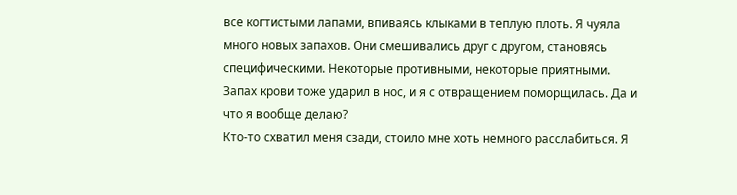все когтистыми лапами, впиваясь клыками в теплую плоть. Я чуяла много новых запахов. Они смешивались друг с другом, становясь специфическими. Некоторые противными, некоторые приятными. Запах крови тоже ударил в нос, и я с отвращением поморщилась. Да и что я вообще делаю?
Кто-то схватил меня сзади, стоило мне хоть немного расслабиться. Я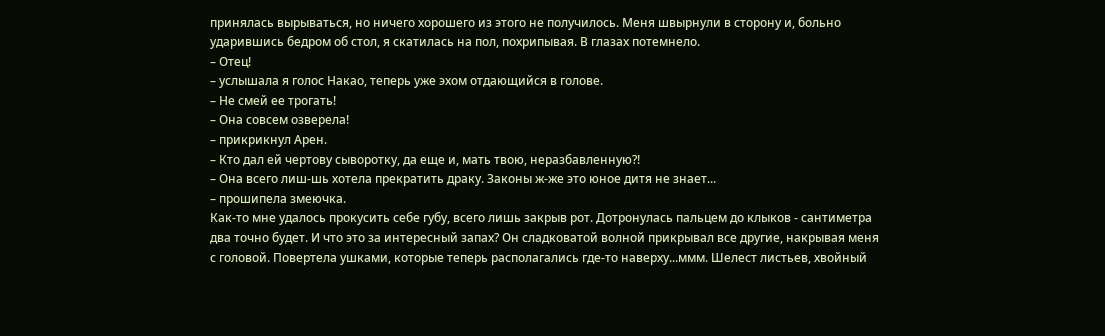принялась вырываться, но ничего хорошего из этого не получилось. Меня швырнули в сторону и, больно ударившись бедром об стол, я скатилась на пол, похрипывая. В глазах потемнело.
– Отец!
– услышала я голос Накао, теперь уже эхом отдающийся в голове.
– Не смей ее трогать!
– Она совсем озверела!
– прикрикнул Арен.
– Кто дал ей чертову сыворотку, да еще и, мать твою, неразбавленную?!
– Она всего лиш-шь хотела прекратить драку. Законы ж-же это юное дитя не знает...
– прошипела змеючка.
Как-то мне удалось прокусить себе губу, всего лишь закрыв рот. Дотронулась пальцем до клыков - сантиметра два точно будет. И что это за интересный запах? Он сладковатой волной прикрывал все другие, накрывая меня с головой. Повертела ушками, которые теперь располагались где-то наверху...ммм. Шелест листьев, хвойный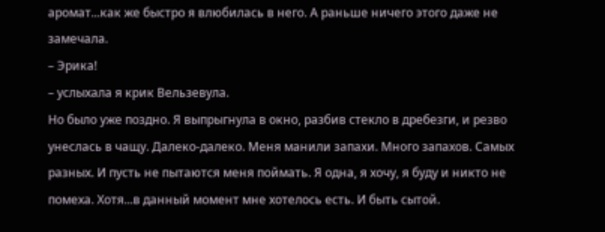аромат...как же быстро я влюбилась в него. А раньше ничего этого даже не замечала.
– Эрика!
– услыхала я крик Вельзевула.
Но было уже поздно. Я выпрыгнула в окно, разбив стекло в дребезги, и резво унеслась в чащу. Далеко-далеко. Меня манили запахи. Много запахов. Самых разных. И пусть не пытаются меня поймать. Я одна, я хочу, я буду и никто не помеха. Хотя...в данный момент мне хотелось есть. И быть сытой.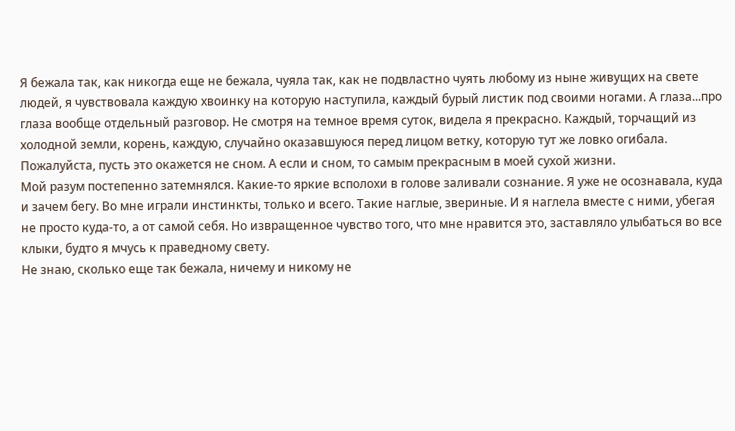Я бежала так, как никогда еще не бежала, чуяла так, как не подвластно чуять любому из ныне живущих на свете людей, я чувствовала каждую хвоинку на которую наступила, каждый бурый листик под своими ногами. А глаза...про глаза вообще отдельный разговор. Не смотря на темное время суток, видела я прекрасно. Каждый, торчащий из холодной земли, корень, каждую, случайно оказавшуюся перед лицом ветку, которую тут же ловко огибала. Пожалуйста, пусть это окажется не сном. А если и сном, то самым прекрасным в моей сухой жизни.
Мой разум постепенно затемнялся. Какие-то яркие всполохи в голове заливали сознание. Я уже не осознавала, куда и зачем бегу. Во мне играли инстинкты, только и всего. Такие наглые, звериные. И я наглела вместе с ними, убегая не просто куда-то, а от самой себя. Но извращенное чувство того, что мне нравится это, заставляло улыбаться во все клыки, будто я мчусь к праведному свету.
Не знаю, сколько еще так бежала, ничему и никому не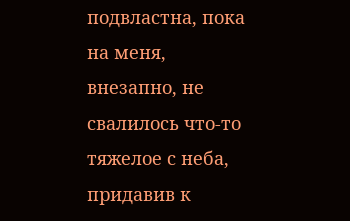подвластна, пока на меня, внезапно, не свалилось что-то тяжелое с неба, придавив к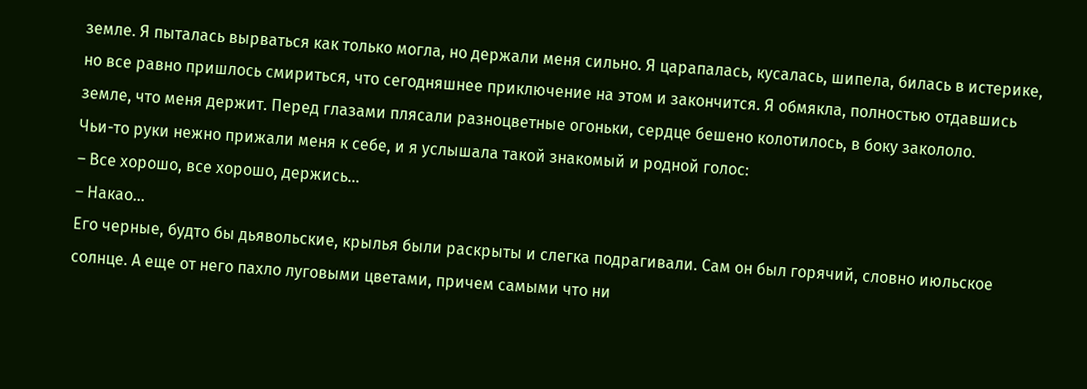земле. Я пыталась вырваться как только могла, но держали меня сильно. Я царапалась, кусалась, шипела, билась в истерике, но все равно пришлось смириться, что сегодняшнее приключение на этом и закончится. Я обмякла, полностью отдавшись земле, что меня держит. Перед глазами плясали разноцветные огоньки, сердце бешено колотилось, в боку закололо.
Чьи-то руки нежно прижали меня к себе, и я услышала такой знакомый и родной голос:
– Все хорошо, все хорошо, держись...
– Накао...
Его черные, будто бы дьявольские, крылья были раскрыты и слегка подрагивали. Сам он был горячий, словно июльское солнце. А еще от него пахло луговыми цветами, причем самыми что ни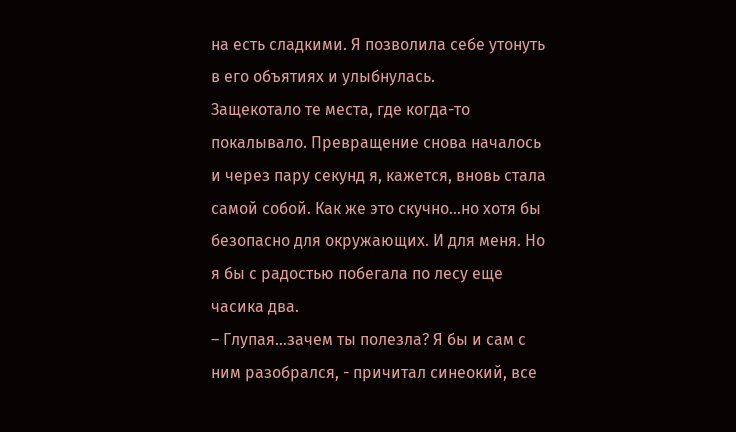на есть сладкими. Я позволила себе утонуть в его объятиях и улыбнулась.
Защекотало те места, где когда-то покалывало. Превращение снова началось и через пару секунд я, кажется, вновь стала самой собой. Как же это скучно...но хотя бы безопасно для окружающих. И для меня. Но я бы с радостью побегала по лесу еще часика два.
– Глупая...зачем ты полезла? Я бы и сам с ним разобрался, - причитал синеокий, все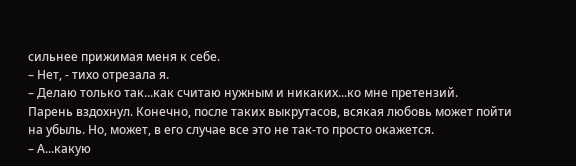сильнее прижимая меня к себе.
– Нет, - тихо отрезала я.
– Делаю только так...как считаю нужным и никаких...ко мне претензий.
Парень вздохнул. Конечно, после таких выкрутасов, всякая любовь может пойти на убыль. Но, может, в его случае все это не так-то просто окажется.
– А...какую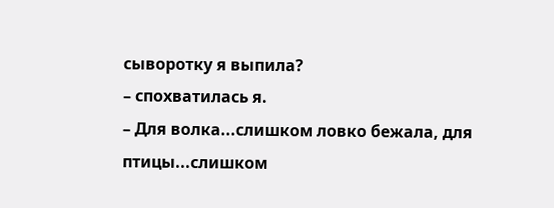сыворотку я выпила?
– спохватилась я.
– Для волка...слишком ловко бежала, для птицы...слишком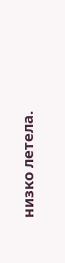низко летела.